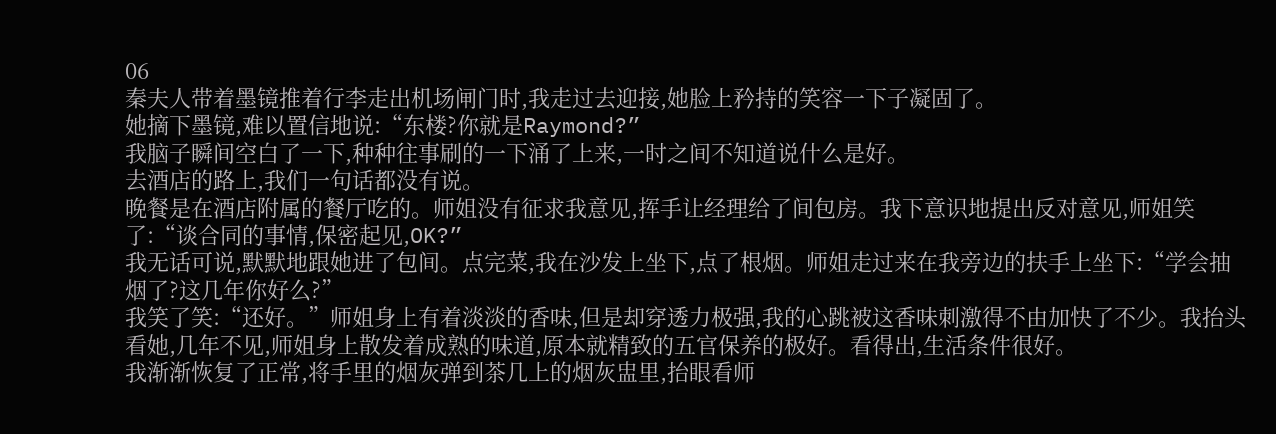06
秦夫人带着墨镜推着行李走出机场闸门时,我走过去迎接,她脸上矜持的笑容一下子凝固了。
她摘下墨镜,难以置信地说:“东楼?你就是Raymond?”
我脑子瞬间空白了一下,种种往事刷的一下涌了上来,一时之间不知道说什么是好。
去酒店的路上,我们一句话都没有说。
晚餐是在酒店附属的餐厅吃的。师姐没有征求我意见,挥手让经理给了间包房。我下意识地提出反对意见,师姐笑了:“谈合同的事情,保密起见,OK?”
我无话可说,默默地跟她进了包间。点完菜,我在沙发上坐下,点了根烟。师姐走过来在我旁边的扶手上坐下:“学会抽烟了?这几年你好么?”
我笑了笑:“还好。”师姐身上有着淡淡的香味,但是却穿透力极强,我的心跳被这香味刺激得不由加快了不少。我抬头看她,几年不见,师姐身上散发着成熟的味道,原本就精致的五官保养的极好。看得出,生活条件很好。
我渐渐恢复了正常,将手里的烟灰弹到茶几上的烟灰盅里,抬眼看师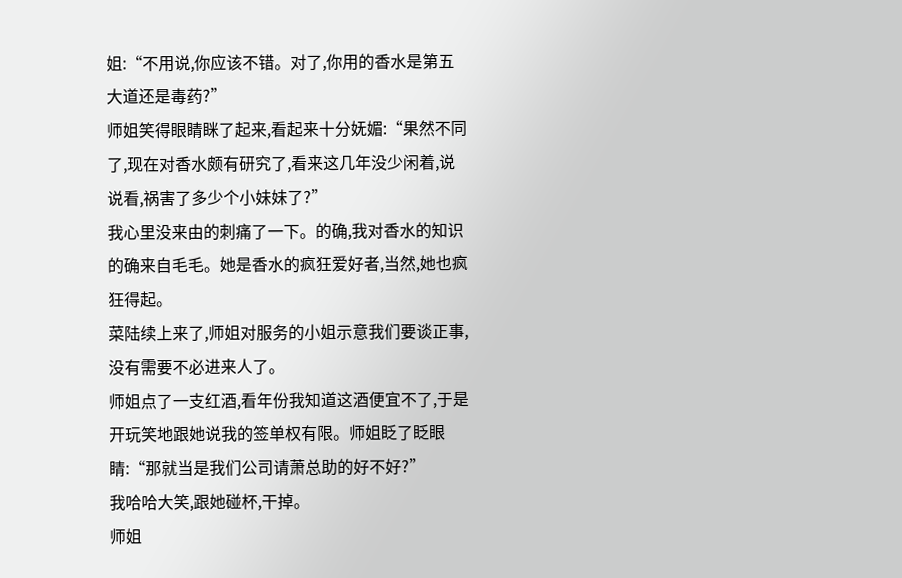姐:“不用说,你应该不错。对了,你用的香水是第五大道还是毒药?”
师姐笑得眼睛眯了起来,看起来十分妩媚:“果然不同了,现在对香水颇有研究了,看来这几年没少闲着,说说看,祸害了多少个小妹妹了?”
我心里没来由的刺痛了一下。的确,我对香水的知识的确来自毛毛。她是香水的疯狂爱好者,当然,她也疯狂得起。
菜陆续上来了,师姐对服务的小姐示意我们要谈正事,没有需要不必进来人了。
师姐点了一支红酒,看年份我知道这酒便宜不了,于是开玩笑地跟她说我的签单权有限。师姐眨了眨眼睛:“那就当是我们公司请萧总助的好不好?”
我哈哈大笑,跟她碰杯,干掉。
师姐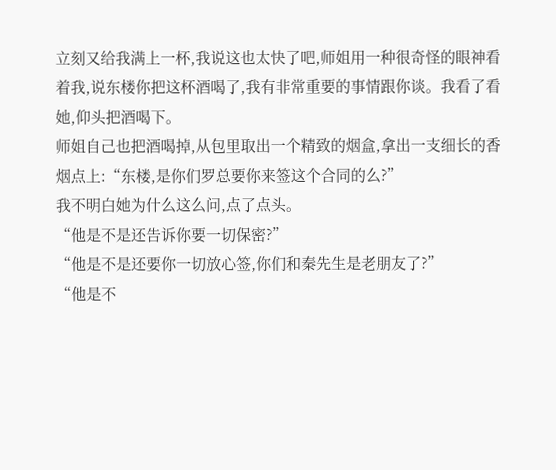立刻又给我满上一杯,我说这也太快了吧,师姐用一种很奇怪的眼神看着我,说东楼你把这杯酒喝了,我有非常重要的事情跟你谈。我看了看她,仰头把酒喝下。
师姐自己也把酒喝掉,从包里取出一个精致的烟盒,拿出一支细长的香烟点上:“东楼,是你们罗总要你来签这个合同的么?”
我不明白她为什么这么问,点了点头。
“他是不是还告诉你要一切保密?”
“他是不是还要你一切放心签,你们和秦先生是老朋友了?”
“他是不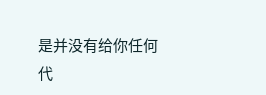是并没有给你任何代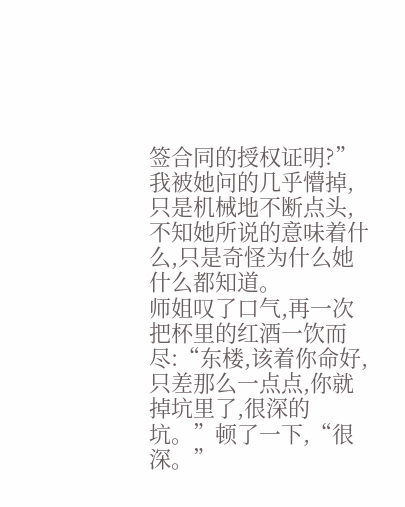签合同的授权证明?”
我被她问的几乎懵掉,只是机械地不断点头,不知她所说的意味着什么,只是奇怪为什么她什么都知道。
师姐叹了口气,再一次把杯里的红酒一饮而尽:“东楼,该着你命好,只差那么一点点,你就掉坑里了,很深的坑。”顿了一下,“很深。”